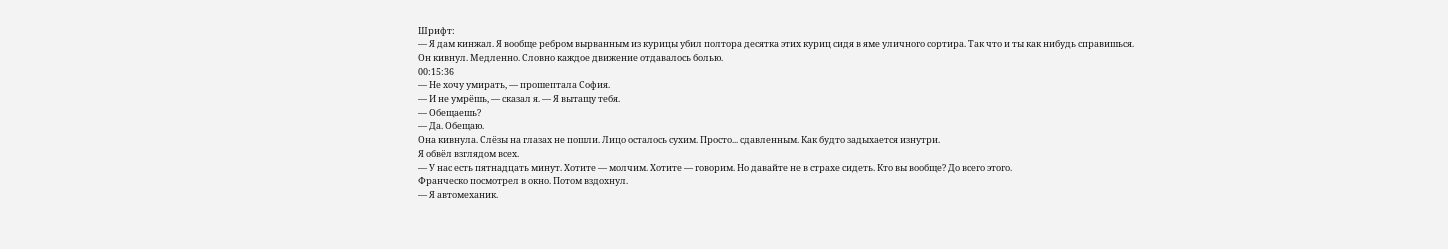Шрифт:
— Я дам кинжал. Я вообще ребром вырванным из курицы убил полтора десятка этих куриц сидя в яме уличного сортира. Так что и ты как нибудь справишься.
Он кивнул. Медленно. Словно каждое движение отдавалось болью.
00:15:36
— Не хочу умирать, — прошептала София.
— И не умрёшь, — сказал я. — Я вытащу тебя.
— Обещаешь?
— Да. Обещаю.
Она кивнула. Слёзы на глазах не пошли. Лицо осталось сухим. Просто... сдавленным. Как будто задыхается изнутри.
Я обвёл взглядом всех.
— У нас есть пятнадцать минут. Хотите — молчим. Хотите — говорим. Но давайте не в страхе сидеть. Кто вы вообще? До всего этого.
Франческо посмотрел в окно. Потом вздохнул.
— Я автомеханик.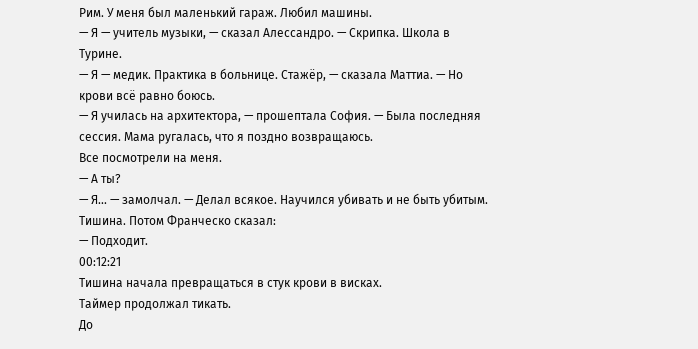Рим. У меня был маленький гараж. Любил машины.
— Я — учитель музыки, — сказал Алессандро. — Скрипка. Школа в Турине.
— Я — медик. Практика в больнице. Стажёр, — сказала Маттиа. — Но крови всё равно боюсь.
— Я училась на архитектора, — прошептала София. — Была последняя сессия. Мама ругалась, что я поздно возвращаюсь.
Все посмотрели на меня.
— А ты?
— Я... — замолчал. — Делал всякое. Научился убивать и не быть убитым.
Тишина. Потом Франческо сказал:
— Подходит.
00:12:21
Тишина начала превращаться в стук крови в висках.
Таймер продолжал тикать.
До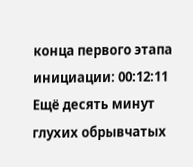конца первого этапа инициации: 00:12:11
Ещё десять минут глухих обрывчатых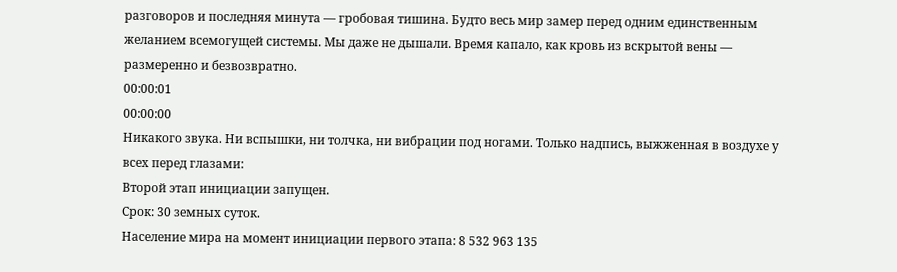разговоров и последняя минута — гробовая тишина. Будто весь мир замер перед одним единственным желанием всемогущей системы. Мы даже не дышали. Время капало, как кровь из вскрытой вены — размеренно и безвозвратно.
00:00:01
00:00:00
Никакого звука. Ни вспышки, ни толчка, ни вибрации под ногами. Только надпись, выжженная в воздухе у всех перед глазами:
Второй этап инициации запущен.
Срок: 30 земных суток.
Население мира на момент инициации первого этапа: 8 532 963 135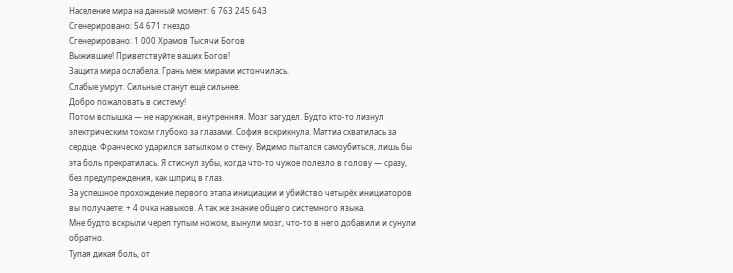Население мира на данный момент: 6 763 245 643
Сгенерировано: 54 671 гнездо
Сгенерировано: 1 000 Храмов Тысячи Богов
Выжившие! Приветствуйте ваших Богов!
Защита мира ослабела. Грань меж мирами истончилась.
Слабые умрут. Сильные станут ещё сильнее.
Добро пожаловать в систему!
Потом вспышка — не наружная, внутренняя. Мозг загудел. Будто кто-то лизнул электрическим током глубоко за глазами. София вскрикнула. Маттиа схватилась за сердце. Франческо ударился затылком о стену. Видимо пытался самоубиться, лишь бы эта боль прекратилась. Я стиснул зубы, когда что-то чужое полезло в голову — сразу, без предупреждения, как шприц в глаз.
За успешное прохождение первого этапа инициации и убийство четырёх инициаторов вы получаете: + 4 очка навыков. А так же знание общего системного языка.
Мне будто вскрыли череп тупым ножом, вынули мозг, что-то в него добавили и сунули обратно.
Тупая дикая боль, от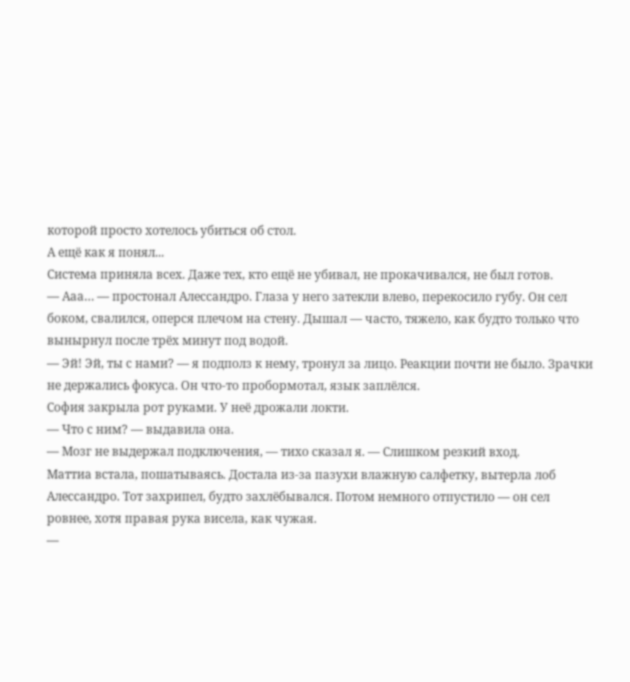которой просто хотелось убиться об стол.
А ещё как я понял...
Система приняла всех. Даже тех, кто ещё не убивал, не прокачивался, не был готов.
— Ааа… — простонал Алессандро. Глаза у него затекли влево, перекосило губу. Он сел боком, свалился, оперся плечом на стену. Дышал — часто, тяжело, как будто только что вынырнул после трёх минут под водой.
— Эй! Эй, ты с нами? — я подполз к нему, тронул за лицо. Реакции почти не было. Зрачки не держались фокуса. Он что-то пробормотал, язык заплёлся.
София закрыла рот руками. У неё дрожали локти.
— Что с ним? — выдавила она.
— Мозг не выдержал подключения, — тихо сказал я. — Слишком резкий вход.
Маттиа встала, пошатываясь. Достала из-за пазухи влажную салфетку, вытерла лоб Алессандро. Тот захрипел, будто захлёбывался. Потом немного отпустило — он сел ровнее, хотя правая рука висела, как чужая.
—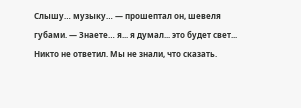Слышу… музыку… — прошептал он, шевеля губами. — Знаете… я... я думал... это будет свет...
Никто не ответил. Мы не знали, что сказать.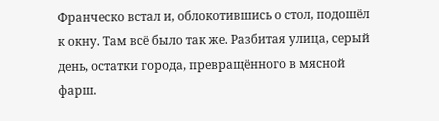Франческо встал и, облокотившись о стол, подошёл к окну. Там всё было так же. Разбитая улица, серый день, остатки города, превращённого в мясной фарш.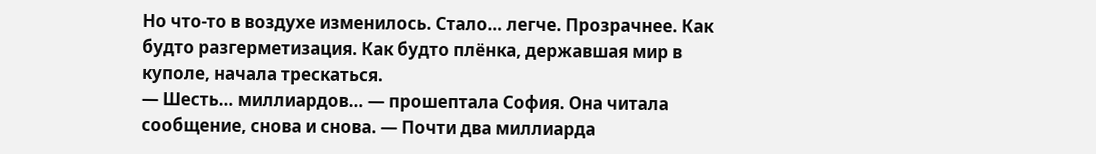Но что-то в воздухе изменилось. Стало… легче. Прозрачнее. Как будто разгерметизация. Как будто плёнка, державшая мир в куполе, начала трескаться.
— Шесть… миллиардов… — прошептала София. Она читала сообщение, снова и снова. — Почти два миллиарда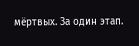мёртвых. За один этап.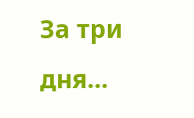За три дня...